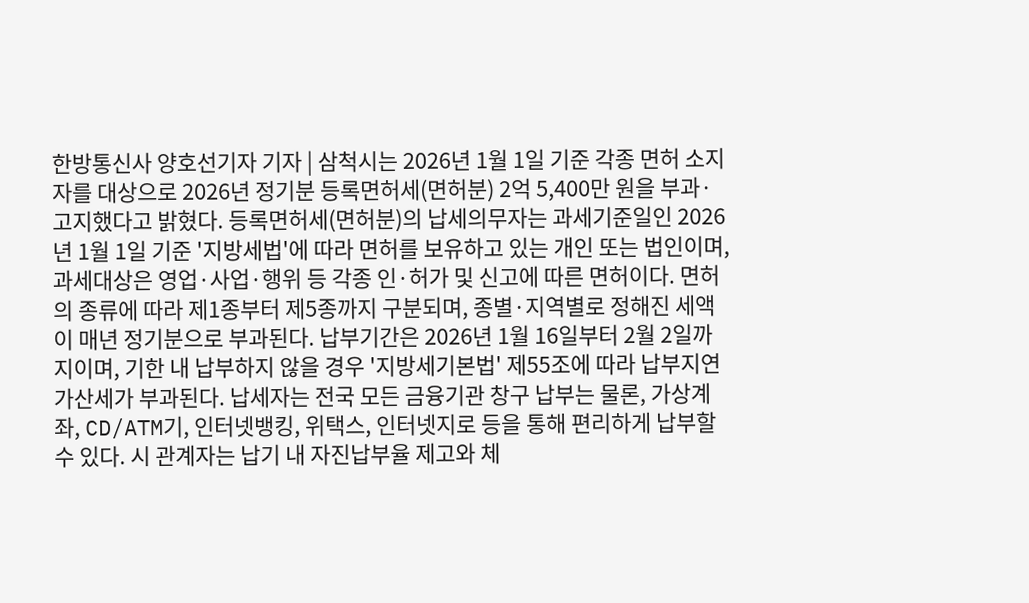한방통신사 양호선기자 기자 | 삼척시는 2026년 1월 1일 기준 각종 면허 소지자를 대상으로 2026년 정기분 등록면허세(면허분) 2억 5,400만 원을 부과·고지했다고 밝혔다. 등록면허세(면허분)의 납세의무자는 과세기준일인 2026년 1월 1일 기준 '지방세법'에 따라 면허를 보유하고 있는 개인 또는 법인이며, 과세대상은 영업·사업·행위 등 각종 인·허가 및 신고에 따른 면허이다. 면허의 종류에 따라 제1종부터 제5종까지 구분되며, 종별·지역별로 정해진 세액이 매년 정기분으로 부과된다. 납부기간은 2026년 1월 16일부터 2월 2일까지이며, 기한 내 납부하지 않을 경우 '지방세기본법' 제55조에 따라 납부지연가산세가 부과된다. 납세자는 전국 모든 금융기관 창구 납부는 물론, 가상계좌, CD/ATM기, 인터넷뱅킹, 위택스, 인터넷지로 등을 통해 편리하게 납부할 수 있다. 시 관계자는 납기 내 자진납부율 제고와 체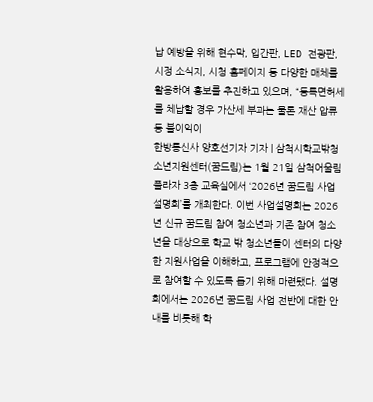납 예방을 위해 현수막, 입간판, LED 전광판, 시정 소식지, 시청 홈페이지 등 다양한 매체를 활용하여 홍보를 추진하고 있으며, “등록면허세를 체납할 경우 가산세 부과는 물론 재산 압류 등 불이익이
한방통신사 양호선기자 기자 | 삼척시학교밖청소년지원센터(꿈드림)는 1월 21일 삼척어울림플라자 3층 교육실에서 ‘2026년 꿈드림 사업설명회’를 개최한다. 이번 사업설명회는 2026년 신규 꿈드림 참여 청소년과 기존 참여 청소년을 대상으로 학교 밖 청소년들이 센터의 다양한 지원사업을 이해하고, 프로그램에 안정적으로 참여할 수 있도록 돕기 위해 마련됐다. 설명회에서는 2026년 꿈드림 사업 전반에 대한 안내를 비롯해 학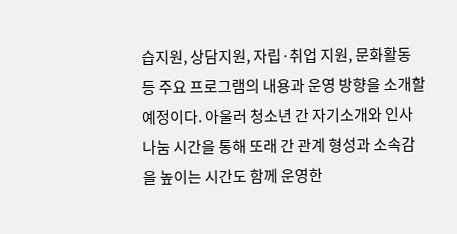습지원, 상담지원, 자립·취업 지원, 문화활동 등 주요 프로그램의 내용과 운영 방향을 소개할 예정이다. 아울러 청소년 간 자기소개와 인사 나눔 시간을 통해 또래 간 관계 형성과 소속감을 높이는 시간도 함께 운영한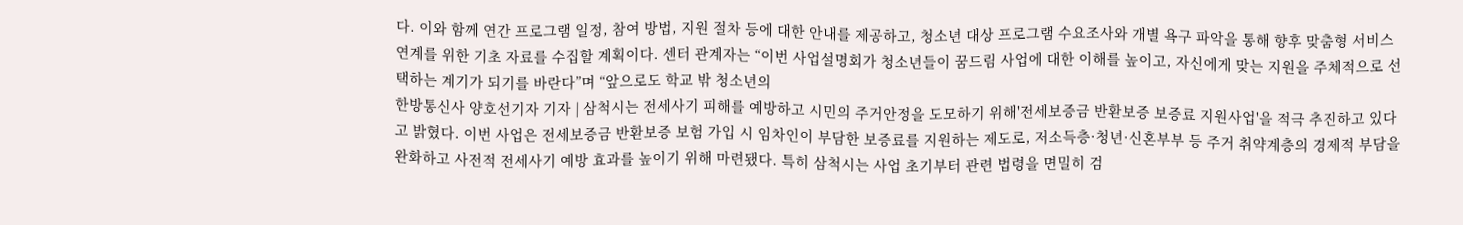다. 이와 함께 연간 프로그램 일정, 참여 방법, 지원 절차 등에 대한 안내를 제공하고, 청소년 대상 프로그램 수요조사와 개별 욕구 파악을 통해 향후 맞춤형 서비스 연계를 위한 기초 자료를 수집할 계획이다. 센터 관계자는 “이번 사업설명회가 청소년들이 꿈드림 사업에 대한 이해를 높이고, 자신에게 맞는 지원을 주체적으로 선택하는 계기가 되기를 바란다”며 “앞으로도 학교 밖 청소년의
한방통신사 양호선기자 기자 | 삼척시는 전세사기 피해를 예방하고 시민의 주거안정을 도모하기 위해'전세보증금 반환보증 보증료 지원사업'을 적극 추진하고 있다고 밝혔다. 이번 사업은 전세보증금 반환보증 보험 가입 시 임차인이 부담한 보증료를 지원하는 제도로, 저소득층·청년·신혼부부 등 주거 취약계층의 경제적 부담을 완화하고 사전적 전세사기 예방 효과를 높이기 위해 마련됐다. 특히 삼척시는 사업 초기부터 관련 법령을 면밀히 검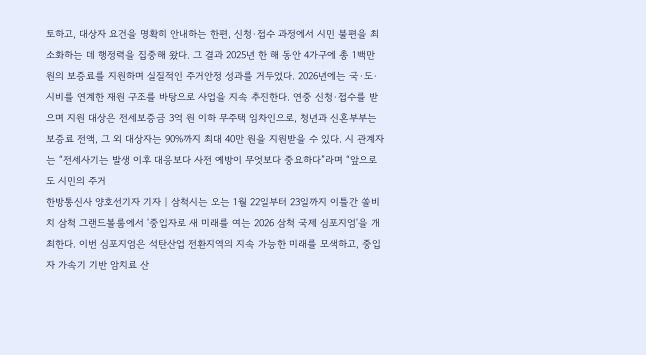토하고, 대상자 요건을 명확히 안내하는 한편, 신청·접수 과정에서 시민 불편을 최소화하는 데 행정력을 집중해 왔다. 그 결과 2025년 한 해 동안 4가구에 총 1백만 원의 보증료를 지원하며 실질적인 주거안정 성과를 거두었다. 2026년에는 국·도·시비를 연계한 재원 구조를 바탕으로 사업을 지속 추진한다. 연중 신청·접수를 받으며 지원 대상은 전세보증금 3억 원 이하 무주택 임차인으로, 청년과 신혼부부는 보증료 전액, 그 외 대상자는 90%까지 최대 40만 원을 지원받을 수 있다. 시 관계자는 “전세사기는 발생 이후 대응보다 사전 예방이 무엇보다 중요하다”라며 “앞으로도 시민의 주거
한방통신사 양호선기자 기자 | 삼척시는 오는 1월 22일부터 23일까지 이틀간 쏠비치 삼척 그랜드볼룸에서 '중입자로 새 미래를 여는 2026 삼척 국제 심포지엄'을 개최한다. 이번 심포지엄은 석탄산업 전환지역의 지속 가능한 미래를 모색하고, 중입자 가속기 기반 암치료 산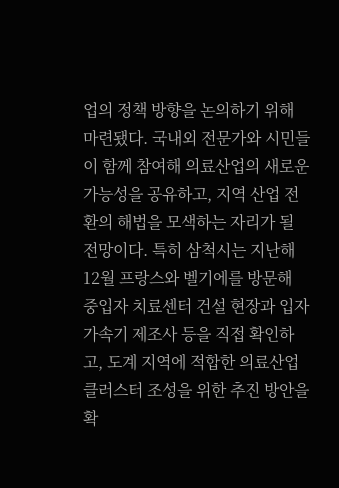업의 정책 방향을 논의하기 위해 마련됐다. 국내외 전문가와 시민들이 함께 참여해 의료산업의 새로운 가능성을 공유하고, 지역 산업 전환의 해법을 모색하는 자리가 될 전망이다. 특히 삼척시는 지난해 12월 프랑스와 벨기에를 방문해 중입자 치료센터 건설 현장과 입자가속기 제조사 등을 직접 확인하고, 도계 지역에 적합한 의료산업 클러스터 조성을 위한 추진 방안을 확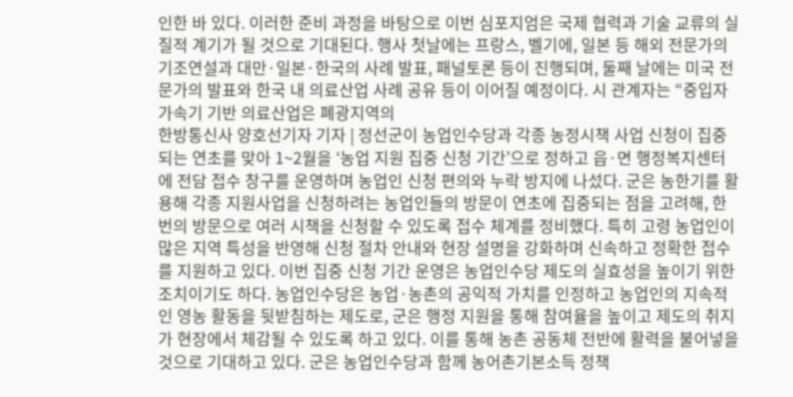인한 바 있다. 이러한 준비 과정을 바탕으로 이번 심포지엄은 국제 협력과 기술 교류의 실질적 계기가 될 것으로 기대된다. 행사 첫날에는 프랑스, 벨기에, 일본 등 해외 전문가의 기조연설과 대만·일본·한국의 사례 발표, 패널토론 등이 진행되며, 둘째 날에는 미국 전문가의 발표와 한국 내 의료산업 사례 공유 등이 이어질 예정이다. 시 관계자는 “중입자 가속기 기반 의료산업은 폐광지역의
한방통신사 양호선기자 기자 | 정선군이 농업인수당과 각종 농정시책 사업 신청이 집중되는 연초를 맞아 1~2월을 ‘농업 지원 집중 신청 기간’으로 정하고 읍·면 행정복지센터에 전담 접수 창구를 운영하며 농업인 신청 편의와 누락 방지에 나섰다. 군은 농한기를 활용해 각종 지원사업을 신청하려는 농업인들의 방문이 연초에 집중되는 점을 고려해, 한 번의 방문으로 여러 시책을 신청할 수 있도록 접수 체계를 정비했다. 특히 고령 농업인이 많은 지역 특성을 반영해 신청 절차 안내와 현장 설명을 강화하며 신속하고 정확한 접수를 지원하고 있다. 이번 집중 신청 기간 운영은 농업인수당 제도의 실효성을 높이기 위한 조치이기도 하다. 농업인수당은 농업·농촌의 공익적 가치를 인정하고 농업인의 지속적인 영농 활동을 뒷받침하는 제도로, 군은 행정 지원을 통해 참여율을 높이고 제도의 취지가 현장에서 체감될 수 있도록 하고 있다. 이를 통해 농촌 공동체 전반에 활력을 불어넣을 것으로 기대하고 있다. 군은 농업인수당과 함께 농어촌기본소득 정책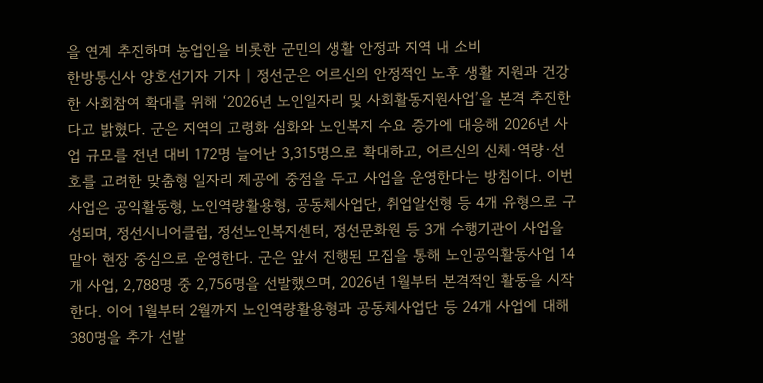을 연계 추진하며 농업인을 비롯한 군민의 생활 안정과 지역 내 소비
한방통신사 양호선기자 기자 | 정선군은 어르신의 안정적인 노후 생활 지원과 건강한 사회참여 확대를 위해 ‘2026년 노인일자리 및 사회활동지원사업’을 본격 추진한다고 밝혔다. 군은 지역의 고령화 심화와 노인복지 수요 증가에 대응해 2026년 사업 규모를 전년 대비 172명 늘어난 3,315명으로 확대하고, 어르신의 신체·역량·선호를 고려한 맞춤형 일자리 제공에 중점을 두고 사업을 운영한다는 방침이다. 이번 사업은 공익활동형, 노인역량활용형, 공동체사업단, 취업알선형 등 4개 유형으로 구성되며, 정선시니어클럽, 정선노인복지센터, 정선문화원 등 3개 수행기관이 사업을 맡아 현장 중심으로 운영한다. 군은 앞서 진행된 모집을 통해 노인공익활동사업 14개 사업, 2,788명 중 2,756명을 선발했으며, 2026년 1월부터 본격적인 활동을 시작한다. 이어 1월부터 2월까지 노인역량활용형과 공동체사업단 등 24개 사업에 대해 380명을 추가 선발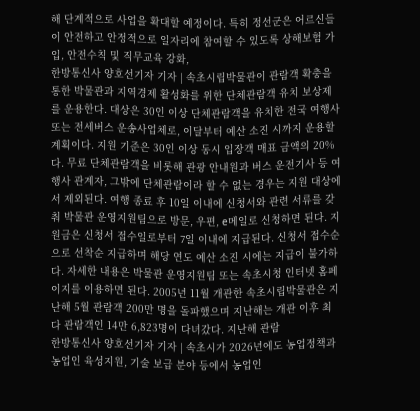해 단계적으로 사업을 확대할 예정이다. 특히 정선군은 어르신들이 안전하고 안정적으로 일자리에 참여할 수 있도록 상해보험 가입, 안전수칙 및 직무교육 강화,
한방통신사 양호선기자 기자 | 속초시립박물관이 관람객 확충을 통한 박물관과 지역경제 활성화를 위한 단체관람객 유치 보상제를 운용한다. 대상은 30인 이상 단체관람객을 유치한 전국 여행사 또는 전세버스 운송사업체로, 이달부터 예산 소진 시까지 운용할 계획이다. 지원 기준은 30인 이상 동시 입장객 매표 금액의 20%다. 무료 단체관람객을 비롯해 관광 안내원과 버스 운전기사 등 여행사 관계자, 그밖에 단체관람이라 할 수 없는 경우는 지원 대상에서 제외된다. 여행 종료 후 10일 이내에 신청서와 관련 서류를 갖춰 박물관 운영지원팀으로 방문, 우편, e메일로 신청하면 된다. 지원금은 신청서 접수일로부터 7일 이내에 지급된다. 신청서 접수순으로 선착순 지급하며 해당 연도 예산 소진 시에는 지급이 불가하다. 자세한 내용은 박물관 운영지원팀 또는 속초시청 인터넷 홈페이지를 이용하면 된다. 2005년 11월 개관한 속초시립박물관은 지난해 5월 관람객 200만 명을 돌파했으며 지난해는 개관 이후 최다 관람객인 14만 6,823명이 다녀갔다. 지난해 관람
한방통신사 양호선기자 기자 | 속초시가 2026년에도 농업정책과 농업인 육성지원, 기술 보급 분야 등에서 농업인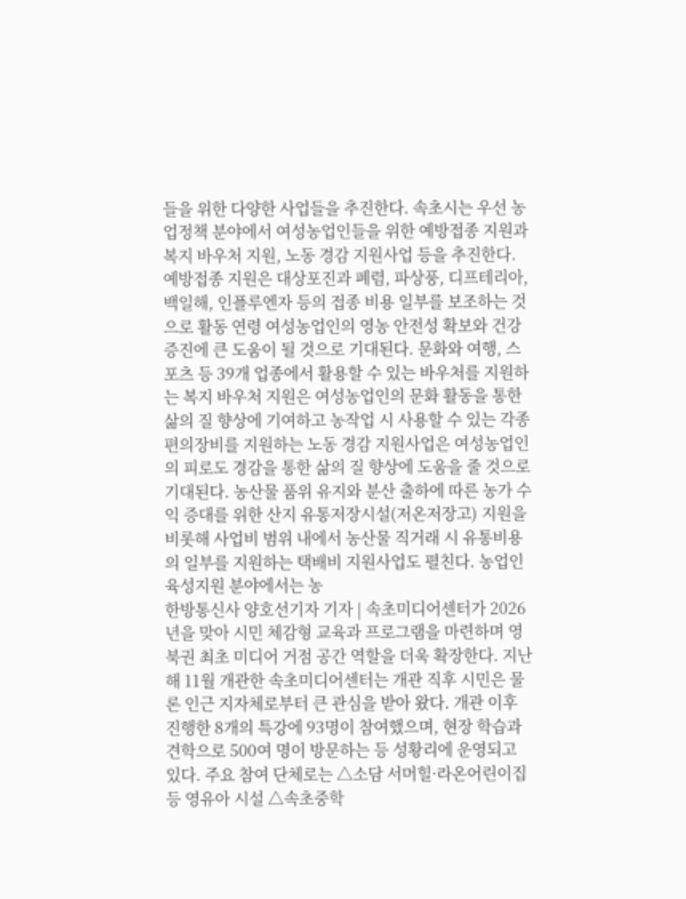들을 위한 다양한 사업들을 추진한다. 속초시는 우선 농업정책 분야에서 여성농업인들을 위한 예방접종 지원과 복지 바우처 지원, 노동 경감 지원사업 등을 추진한다. 예방접종 지원은 대상포진과 폐렴, 파상풍, 디프테리아, 백일해, 인플루엔자 등의 접종 비용 일부를 보조하는 것으로 활동 연령 여성농업인의 영농 안전성 확보와 건강 증진에 큰 도움이 될 것으로 기대된다. 문화와 여행, 스포츠 등 39개 업종에서 활용할 수 있는 바우처를 지원하는 복지 바우처 지원은 여성농업인의 문화 활동을 통한 삶의 질 향상에 기여하고 농작업 시 사용할 수 있는 각종 편의장비를 지원하는 노동 경감 지원사업은 여성농업인의 피로도 경감을 통한 삶의 질 향상에 도움을 줄 것으로 기대된다. 농산물 품위 유지와 분산 출하에 따른 농가 수익 증대를 위한 산지 유통저장시설(저온저장고) 지원을 비롯해 사업비 범위 내에서 농산물 직거래 시 유통비용의 일부를 지원하는 택배비 지원사업도 펼친다. 농업인 육성지원 분야에서는 농
한방통신사 양호선기자 기자 | 속초미디어센터가 2026년을 맞아 시민 체감형 교육과 프로그램을 마련하며 영북권 최초 미디어 거점 공간 역할을 더욱 확장한다. 지난해 11월 개관한 속초미디어센터는 개관 직후 시민은 물론 인근 지자체로부터 큰 관심을 받아 왔다. 개관 이후 진행한 8개의 특강에 93명이 참여했으며, 현장 학습과 견학으로 500여 명이 방문하는 등 성황리에 운영되고 있다. 주요 참여 단체로는 △소담 서머힐·라온어린이집 등 영유아 시설 △속초중학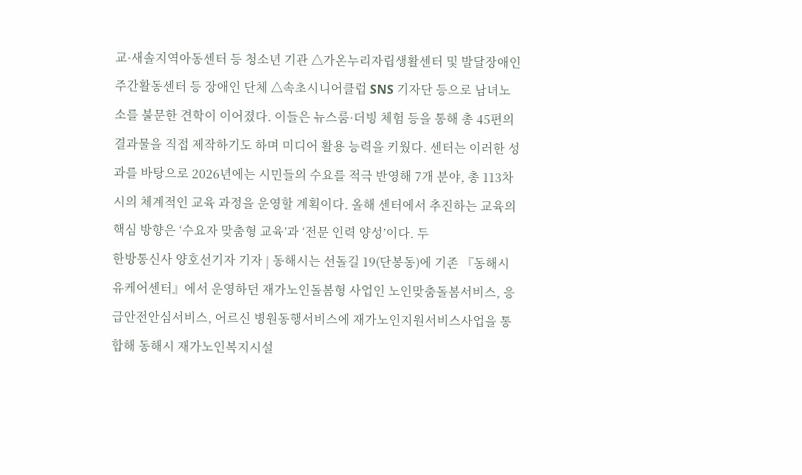교·새솔지역아동센터 등 청소년 기관 △가온누리자립생활센터 및 발달장애인주간활동센터 등 장애인 단체 △속초시니어클럽 SNS 기자단 등으로 남녀노소를 불문한 견학이 이어졌다. 이들은 뉴스룸·더빙 체험 등을 통해 총 45편의 결과물을 직접 제작하기도 하며 미디어 활용 능력을 키웠다. 센터는 이러한 성과를 바탕으로 2026년에는 시민들의 수요를 적극 반영해 7개 분야, 총 113차시의 체계적인 교육 과정을 운영할 계획이다. 올해 센터에서 추진하는 교육의 핵심 방향은 ‘수요자 맞춤형 교육’과 ‘전문 인력 양성’이다. 두
한방통신사 양호선기자 기자 | 동해시는 선돌길 19(단봉동)에 기존 『동해시유케어센터』에서 운영하던 재가노인돌봄형 사업인 노인맞춤돌봄서비스, 응급안전안심서비스, 어르신 병원동행서비스에 재가노인지원서비스사업을 통합해 동해시 재가노인복지시설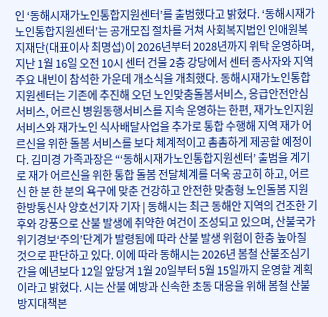인 ‘동해시재가노인통합지원센터’를 출범했다고 밝혔다. ‘동해시재가노인통합지원센터’는 공개모집 절차를 거쳐 사회복지법인 인애원복지재단(대표이사 최명섭)이 2026년부터 2028년까지 위탁 운영하며, 지난 1월 16일 오전 10시 센터 건물 2층 강당에서 센터 종사자와 지역 주요 내빈이 참석한 가운데 개소식을 개최했다. 동해시재가노인통합지원센터는 기존에 추진해 오던 노인맞춤돌봄서비스, 응급안전안심서비스, 어르신 병원동행서비스를 지속 운영하는 한편, 재가노인지원서비스와 재가노인 식사배달사업을 추가로 통합 수행해 지역 재가 어르신을 위한 돌봄 서비스를 보다 체계적이고 촘촘하게 제공할 예정이다. 김미경 가족과장은 “‘동해시재가노인통합지원센터’ 출범을 계기로 재가 어르신을 위한 통합 돌봄 전달체계를 더욱 공고히 하고, 어르신 한 분 한 분의 욕구에 맞춘 건강하고 안전한 맞춤형 노인돌봄 지원
한방통신사 양호선기자 기자 | 동해시는 최근 동해안 지역의 건조한 기후와 강풍으로 산불 발생에 취약한 여건이 조성되고 있으며, 산불국가위기경보‘주의’단계가 발령됨에 따라 산불 발생 위험이 한층 높아질 것으로 판단하고 있다. 이에 따라 동해시는 2026년 봄철 산불조심기간을 예년보다 12일 앞당겨 1월 20일부터 5월 15일까지 운영할 계획이라고 밝혔다. 시는 산불 예방과 신속한 초동 대응을 위해 봄철 산불방지대책본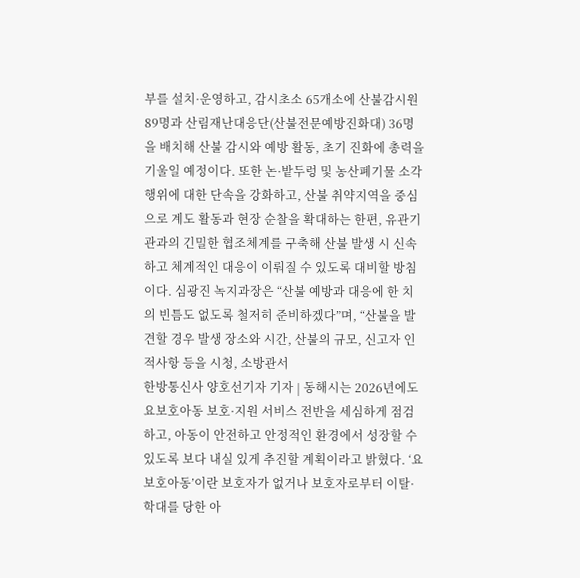부를 설치·운영하고, 감시초소 65개소에 산불감시원 89명과 산림재난대응단(산불전문예방진화대) 36명을 배치해 산불 감시와 예방 활동, 초기 진화에 총력을 기울일 예정이다. 또한 논·밭두렁 및 농산폐기물 소각 행위에 대한 단속을 강화하고, 산불 취약지역을 중심으로 계도 활동과 현장 순찰을 확대하는 한편, 유관기관과의 긴밀한 협조체계를 구축해 산불 발생 시 신속하고 체계적인 대응이 이뤄질 수 있도록 대비할 방침이다. 심광진 녹지과장은 “산불 예방과 대응에 한 치의 빈틈도 없도록 철저히 준비하겠다”며, “산불을 발견할 경우 발생 장소와 시간, 산불의 규모, 신고자 인적사항 등을 시청, 소방관서
한방통신사 양호선기자 기자 | 동해시는 2026년에도 요보호아동 보호·지원 서비스 전반을 세심하게 점검하고, 아동이 안전하고 안정적인 환경에서 성장할 수 있도록 보다 내실 있게 추진할 계획이라고 밝혔다. ‘요보호아동’이란 보호자가 없거나 보호자로부터 이탈·학대를 당한 아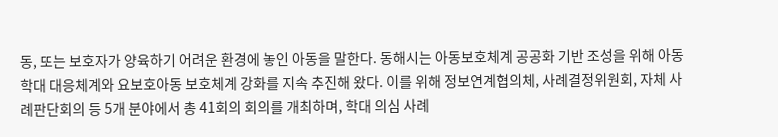동, 또는 보호자가 양육하기 어려운 환경에 놓인 아동을 말한다. 동해시는 아동보호체계 공공화 기반 조성을 위해 아동학대 대응체계와 요보호아동 보호체계 강화를 지속 추진해 왔다. 이를 위해 정보연계협의체, 사례결정위원회, 자체 사례판단회의 등 5개 분야에서 총 41회의 회의를 개최하며, 학대 의심 사례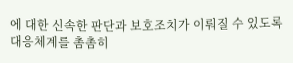에 대한 신속한 판단과 보호조치가 이뤄질 수 있도록 대응체계를 촘촘히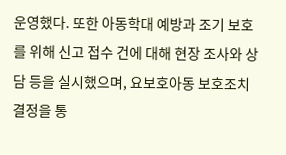운영했다. 또한 아동학대 예방과 조기 보호를 위해 신고 접수 건에 대해 현장 조사와 상담 등을 실시했으며, 요보호아동 보호조치 결정을 통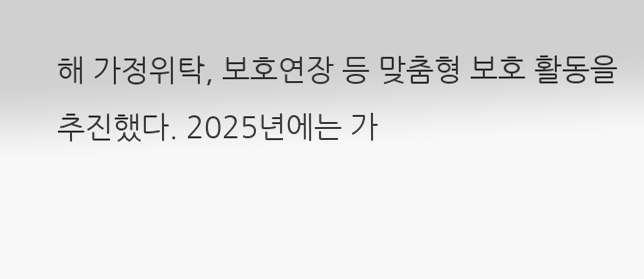해 가정위탁, 보호연장 등 맞춤형 보호 활동을 추진했다. 2025년에는 가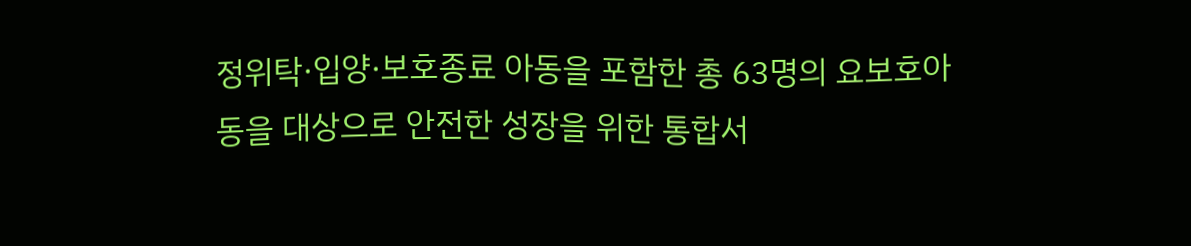정위탁·입양·보호종료 아동을 포함한 총 63명의 요보호아동을 대상으로 안전한 성장을 위한 통합서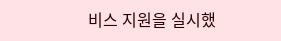비스 지원을 실시했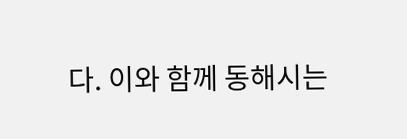다. 이와 함께 동해시는